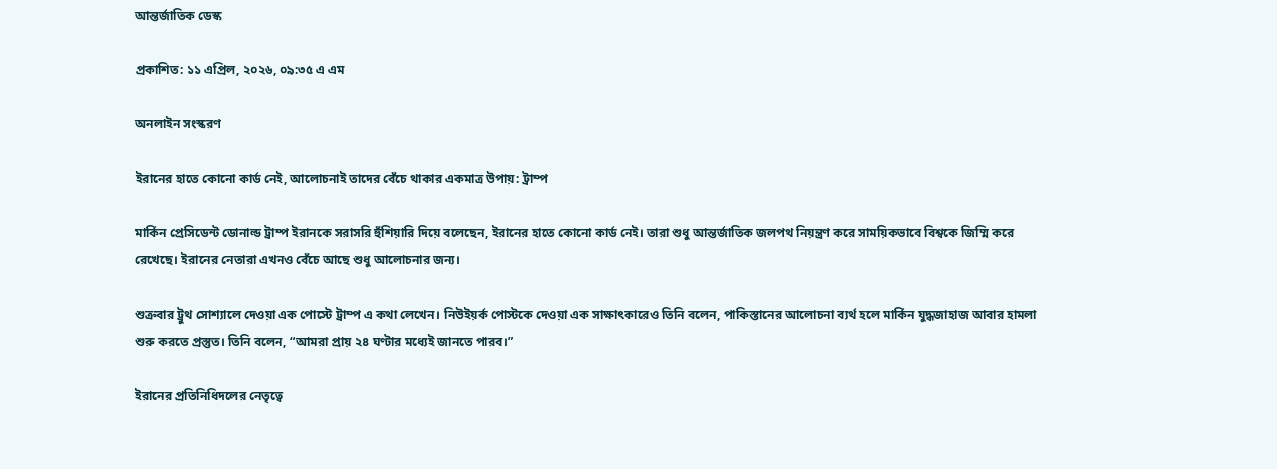আন্তর্জাতিক ডেস্ক

প্রকাশিত: ১১ এপ্রিল, ২০২৬, ০৯:৩৫ এ এম

অনলাইন সংস্করণ

ইরানের হাতে কোনো কার্ড নেই, আলোচনাই তাদের বেঁচে থাকার একমাত্র উপায়: ট্রাম্প

মার্কিন প্রেসিডেন্ট ডোনাল্ড ট্রাম্প ইরানকে সরাসরি হুঁশিয়ারি দিয়ে বলেছেন, ইরানের হাতে কোনো কার্ড নেই। তারা শুধু আন্তর্জাতিক জলপথ নিয়ন্ত্রণ করে সাময়িকভাবে বিশ্বকে জিম্মি করে রেখেছে। ইরানের নেতারা এখনও বেঁচে আছে শুধু আলোচনার জন্য।

শুক্রবার ট্রুথ সোশ্যালে দেওয়া এক পোস্টে ট্রাম্প এ কথা লেখেন। নিউইয়র্ক পোস্টকে দেওয়া এক সাক্ষাৎকারেও তিনি বলেন, পাকিস্তানের আলোচনা ব্যর্থ হলে মার্কিন যুদ্ধজাহাজ আবার হামলা শুরু করতে প্রস্তুত। তিনি বলেন, “আমরা প্রায় ২৪ ঘণ্টার মধ্যেই জানতে পারব।”

ইরানের প্রতিনিধিদলের নেতৃত্বে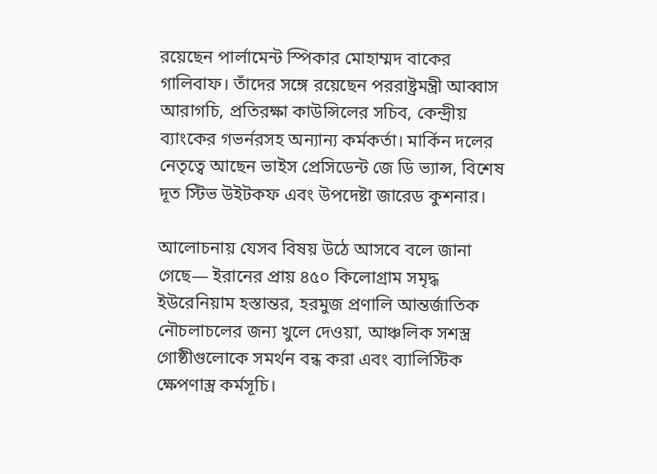রয়েছেন পার্লামেন্ট স্পিকার মোহাম্মদ বাকের গালিবাফ। তাঁদের সঙ্গে রয়েছেন পররাষ্ট্রমন্ত্রী আব্বাস আরাগচি, প্রতিরক্ষা কাউন্সিলের সচিব, কেন্দ্রীয় ব্যাংকের গভর্নরসহ অন্যান্য কর্মকর্তা। মার্কিন দলের নেতৃত্বে আছেন ভাইস প্রেসিডেন্ট জে ডি ভ্যান্স, বিশেষ দূত স্টিভ উইটকফ এবং উপদেষ্টা জারেড কুশনার।

আলোচনায় যেসব বিষয় উঠে আসবে বলে জানা গেছে— ইরানের প্রায় ৪৫০ কিলোগ্রাম সমৃদ্ধ ইউরেনিয়াম হস্তান্তর, হরমুজ প্রণালি আন্তর্জাতিক নৌচলাচলের জন্য খুলে দেওয়া, আঞ্চলিক সশস্ত্র গোষ্ঠীগুলোকে সমর্থন বন্ধ করা এবং ব্যালিস্টিক ক্ষেপণাস্ত্র কর্মসূচি।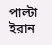পাল্টা ইরান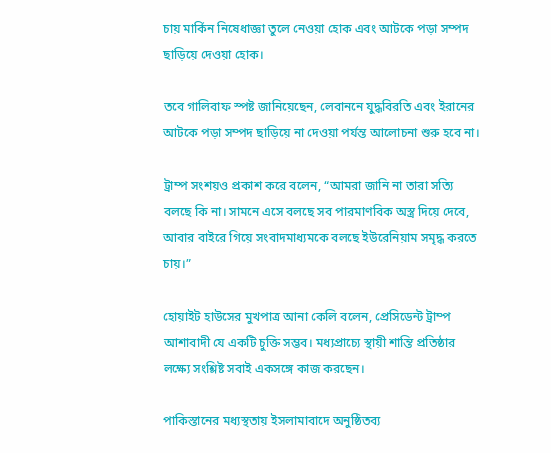চায় মার্কিন নিষেধাজ্ঞা তুলে নেওয়া হোক এবং আটকে পড়া সম্পদ ছাড়িয়ে দেওয়া হোক।

তবে গালিবাফ স্পষ্ট জানিয়েছেন, লেবাননে যুদ্ধবিরতি এবং ইরানের আটকে পড়া সম্পদ ছাড়িয়ে না দেওয়া পর্যন্ত আলোচনা শুরু হবে না।

ট্রাম্প সংশয়ও প্রকাশ করে বলেন, “আমরা জানি না তারা সত্যি বলছে কি না। সামনে এসে বলছে সব পারমাণবিক অস্ত্র দিয়ে দেবে, আবার বাইরে গিয়ে সংবাদমাধ্যমকে বলছে ইউরেনিয়াম সমৃদ্ধ করতে চায়।”

হোয়াইট হাউসের মুখপাত্র আনা কেলি বলেন, প্রেসিডেন্ট ট্রাম্প আশাবাদী যে একটি চুক্তি সম্ভব। মধ্যপ্রাচ্যে স্থায়ী শান্তি প্রতিষ্ঠার লক্ষ্যে সংশ্লিষ্ট সবাই একসঙ্গে কাজ করছেন।

পাকিস্তানের মধ্যস্থতায় ইসলামাবাদে অনুষ্ঠিতব্য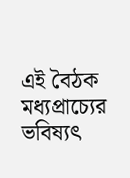এই বৈঠক মধ্যপ্রাচ্যের ভবিষ্যৎ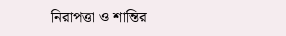নিরাপত্তা ও শান্তির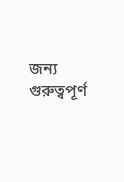জন্য গুরুত্বপূর্ণ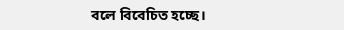বলে বিবেচিত হচ্ছে।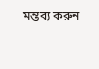মন্তব্য করুন